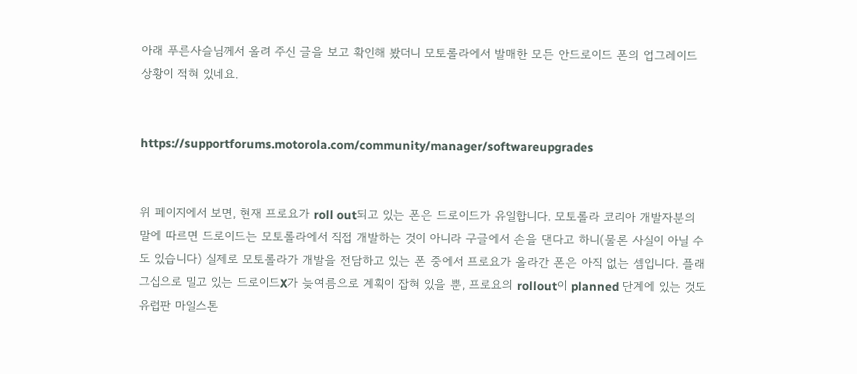아래 푸른사슬님께서 올려 주신 글을 보고 확인해 봤더니 모토롤라에서 발매한 모든 안드로이드 폰의 업그레이드 상황이 적혀 있네요.


https://supportforums.motorola.com/community/manager/softwareupgrades


위 페이지에서 보면, 현재 프로요가 roll out되고 있는 폰은 드로이드가 유일합니다. 모토롤라 코리아 개발자분의 말에 따르면 드로이드는 모토롤라에서 직접 개발하는 것이 아니라 구글에서 손을 댄다고 하니(물론 사실이 아닐 수도 있습니다) 실제로 모토롤라가 개발을 전담하고 있는 폰 중에서 프로요가 올라간 폰은 아직 없는 셈입니다. 플래그십으로 밀고 있는 드로이드X가 늦여름으로 계획이 잡혀 있을 뿐, 프로요의 rollout이 planned 단계에 있는 것도 유럽판 마일스톤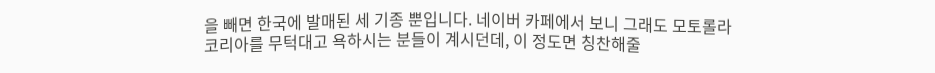을 빼면 한국에 발매된 세 기종 뿐입니다. 네이버 카페에서 보니 그래도 모토롤라 코리아를 무턱대고 욕하시는 분들이 계시던데, 이 정도면 칭찬해줄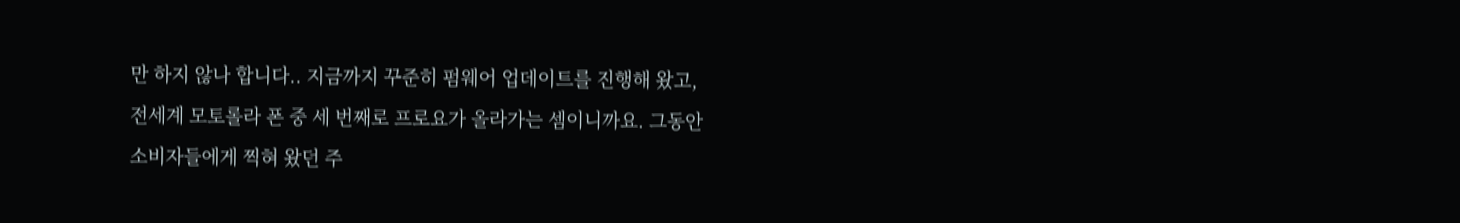만 하지 않나 합니다.. 지금까지 꾸준히 펌웨어 업데이트를 진행해 왔고, 전세계 모토롤라 폰 중 세 번째로 프로요가 올라가는 셈이니까요. 그동안 소비자들에게 찍혀 왔던 주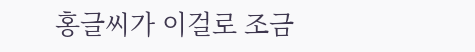홍글씨가 이걸로 조금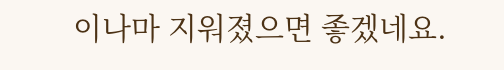이나마 지워졌으면 좋겠네요.